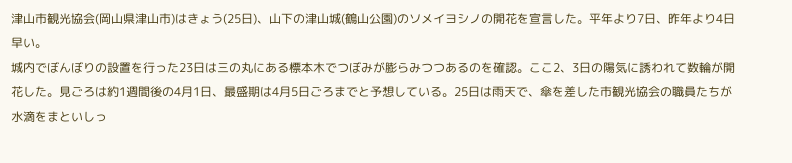津山市観光協会(岡山県津山市)はきょう(25日)、山下の津山城(鶴山公園)のソメイヨシノの開花を宣言した。平年より7日、昨年より4日早い。
城内でぼんぼりの設置を行った23日は三の丸にある標本木でつぼみが膨らみつつあるのを確認。ここ2、3日の陽気に誘われて数輪が開花した。見ごろは約1週間後の4月1日、最盛期は4月5日ごろまでと予想している。25日は雨天で、傘を差した市観光協会の職員たちが水滴をまといしっ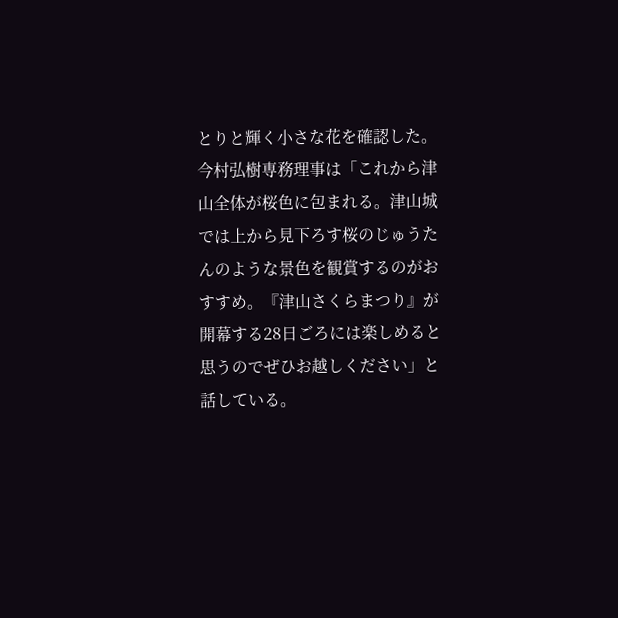とりと輝く小さな花を確認した。
今村弘樹専務理事は「これから津山全体が桜色に包まれる。津山城では上から見下ろす桜のじゅうたんのような景色を観賞するのがおすすめ。『津山さくらまつり』が開幕する28日ごろには楽しめると思うのでぜひお越しください」と話している。